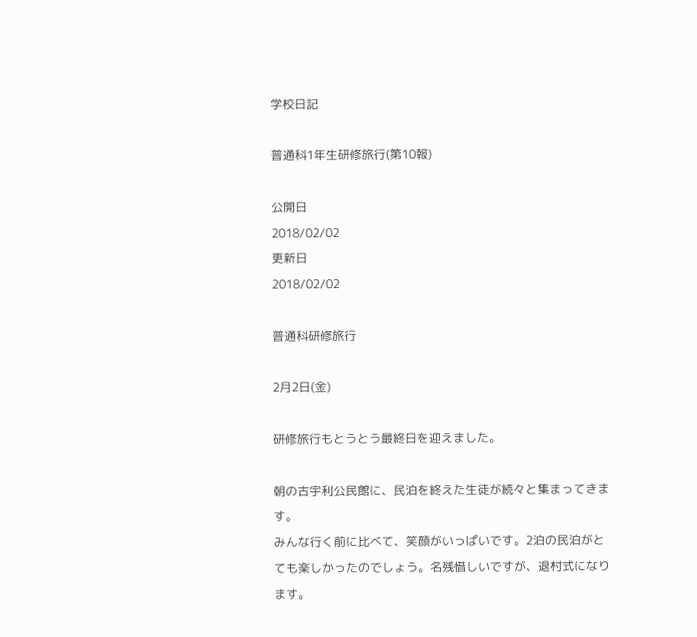学校日記

普通科1年生研修旅行(第10報)

公開日
2018/02/02
更新日
2018/02/02

普通科研修旅行

2月2日(金)

研修旅行もとうとう最終日を迎えました。

朝の古宇利公民館に、民泊を終えた生徒が続々と集まってきます。
みんな行く前に比べて、笑顔がいっぱいです。2泊の民泊がとても楽しかったのでしょう。名残惜しいですが、退村式になります。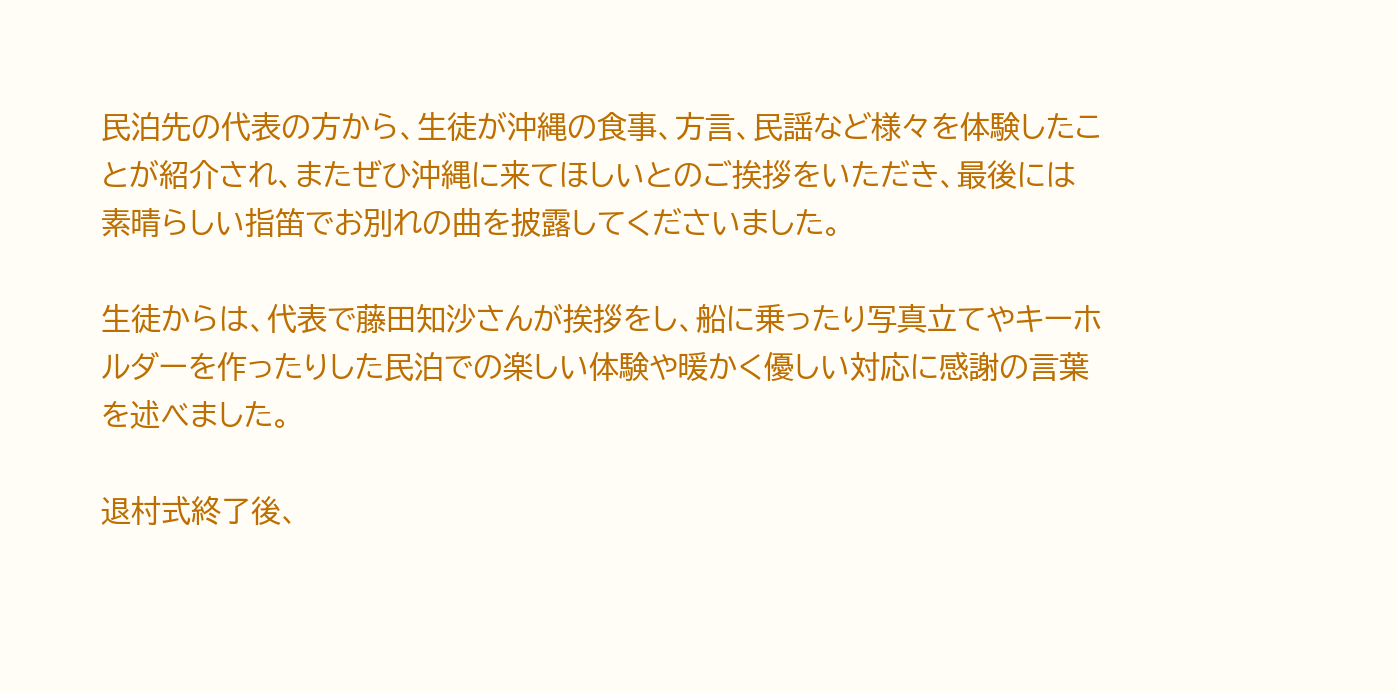民泊先の代表の方から、生徒が沖縄の食事、方言、民謡など様々を体験したことが紹介され、またぜひ沖縄に来てほしいとのご挨拶をいただき、最後には素晴らしい指笛でお別れの曲を披露してくださいました。

生徒からは、代表で藤田知沙さんが挨拶をし、船に乗ったり写真立てやキーホルダーを作ったりした民泊での楽しい体験や暖かく優しい対応に感謝の言葉を述べました。

退村式終了後、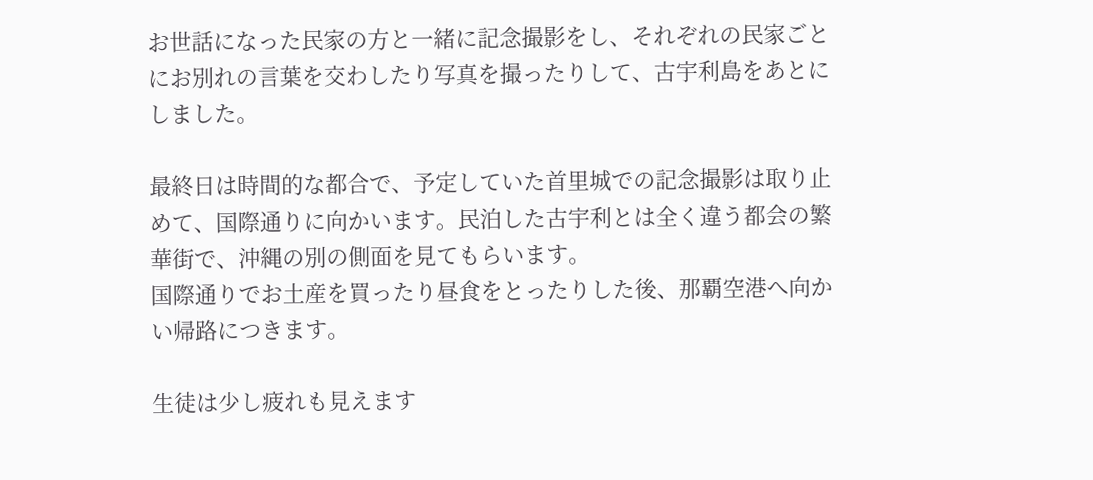お世話になった民家の方と一緒に記念撮影をし、それぞれの民家ごとにお別れの言葉を交わしたり写真を撮ったりして、古宇利島をあとにしました。

最終日は時間的な都合で、予定していた首里城での記念撮影は取り止めて、国際通りに向かいます。民泊した古宇利とは全く違う都会の繁華街で、沖縄の別の側面を見てもらいます。
国際通りでお土産を買ったり昼食をとったりした後、那覇空港へ向かい帰路につきます。

生徒は少し疲れも見えます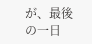が、最後の一日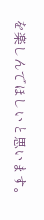を楽しんでほしいと思います。